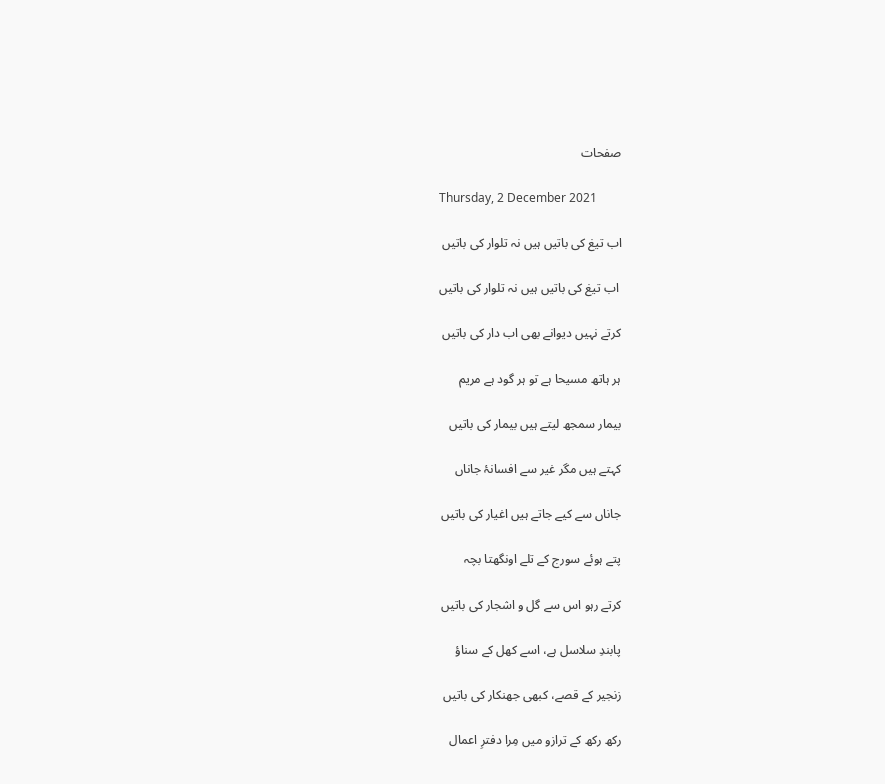صفحات

Thursday, 2 December 2021

اب تیغ کی باتیں ہیں نہ تلوار کی باتیں

 اب تیغ کی باتیں ہیں نہ تلوار کی باتیں

کرتے نہیں دیوانے بھی اب دار کی باتیں

ہر ہاتھ مسیحا ہے تو ہر گود ہے مریم

بیمار سمجھ لیتے ہیں بیمار کی باتیں

کہتے ہیں مگر غیر سے افسانۂ جاناں

جاناں سے کیے جاتے ہیں اغیار کی باتیں

پتے ہوئے سورج کے تلے اونگھتا بچہ

کرتے رہو اس سے گل و اشجار کی باتیں

پابندِ سلاسل ہے، اسے کھل کے سناؤ

زنجیر کے قصے، کبھی جھنکار کی باتیں

رکھ رکھ کے ترازو میں مِرا دفترِ اعمال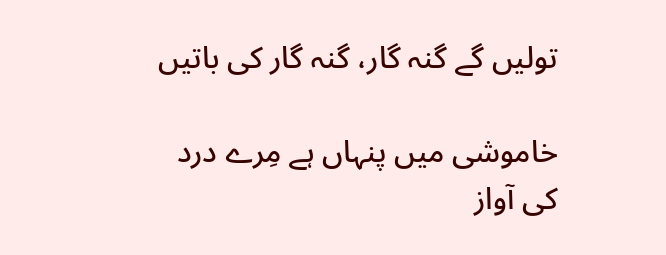تولیں گے گنہ گار، گنہ گار کی باتیں

خاموشی میں پنہاں ہے مِرے درد کی آواز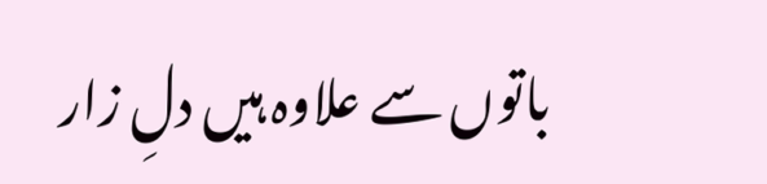باتوں سے علاوہ ہیں دلِ زار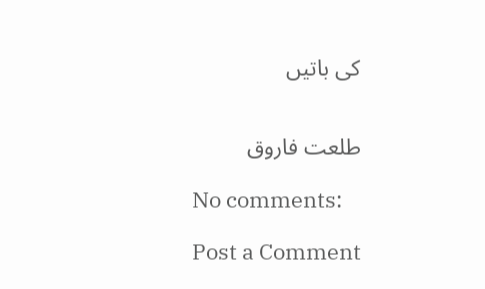کی باتیں


طلعت فاروق

No comments:

Post a Comment